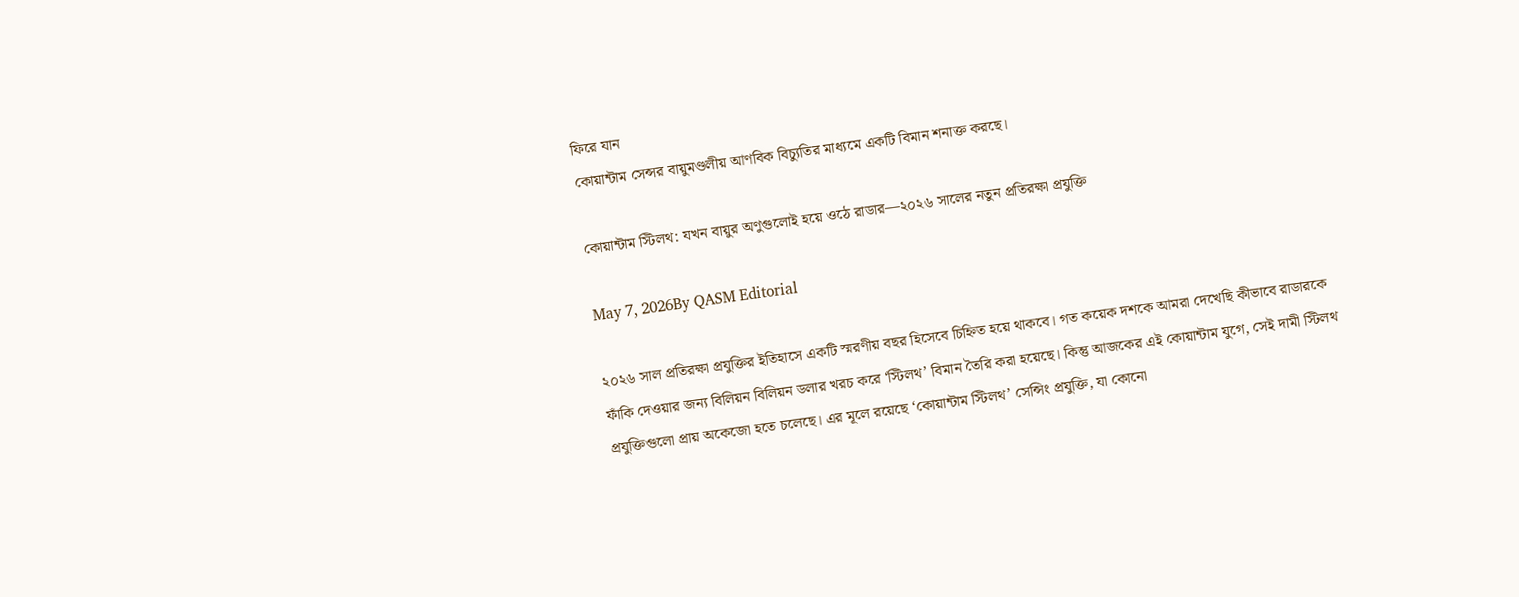ফিরে যান
কোয়ান্টাম সেন্সর বায়ুমণ্ডলীয় আণবিক বিচ্যুতির মাধ্যমে একটি বিমান শনাক্ত করছে।

কোয়ান্টাম স্টিলথ: যখন বায়ুর অণুগুলোই হয়ে ওঠে রাডার—২০২৬ সালের নতুন প্রতিরক্ষা প্রযুক্তি

May 7, 2026By QASM Editorial

২০২৬ সাল প্রতিরক্ষা প্রযুক্তির ইতিহাসে একটি স্মরণীয় বছর হিসেবে চিহ্নিত হয়ে থাকবে। গত কয়েক দশকে আমরা দেখেছি কীভাবে রাডারকে ফাঁকি দেওয়ার জন্য বিলিয়ন বিলিয়ন ডলার খরচ করে ‘স্টিলথ’ বিমান তৈরি করা হয়েছে। কিন্তু আজকের এই কোয়ান্টাম যুগে, সেই দামী স্টিলথ প্রযুক্তিগুলো প্রায় অকেজো হতে চলেছে। এর মূলে রয়েছে ‘কোয়ান্টাম স্টিলথ’ সেন্সিং প্রযুক্তি, যা কোনো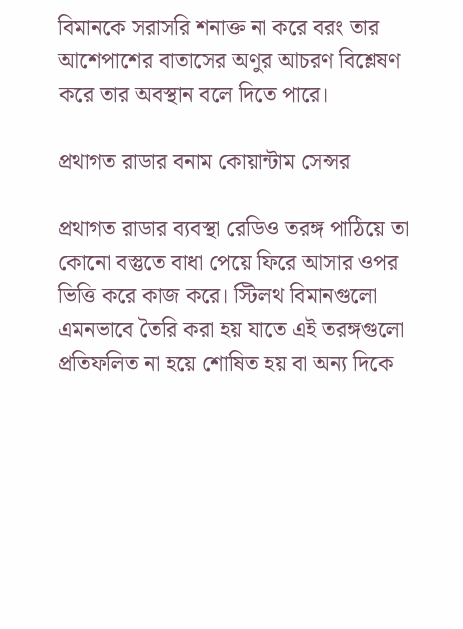বিমানকে সরাসরি শনাক্ত না করে বরং তার আশেপাশের বাতাসের অণুর আচরণ বিশ্লেষণ করে তার অবস্থান বলে দিতে পারে।

প্রথাগত রাডার বনাম কোয়ান্টাম সেন্সর

প্রথাগত রাডার ব্যবস্থা রেডিও তরঙ্গ পাঠিয়ে তা কোনো বস্তুতে বাধা পেয়ে ফিরে আসার ওপর ভিত্তি করে কাজ করে। স্টিলথ বিমানগুলো এমনভাবে তৈরি করা হয় যাতে এই তরঙ্গগুলো প্রতিফলিত না হয়ে শোষিত হয় বা অন্য দিকে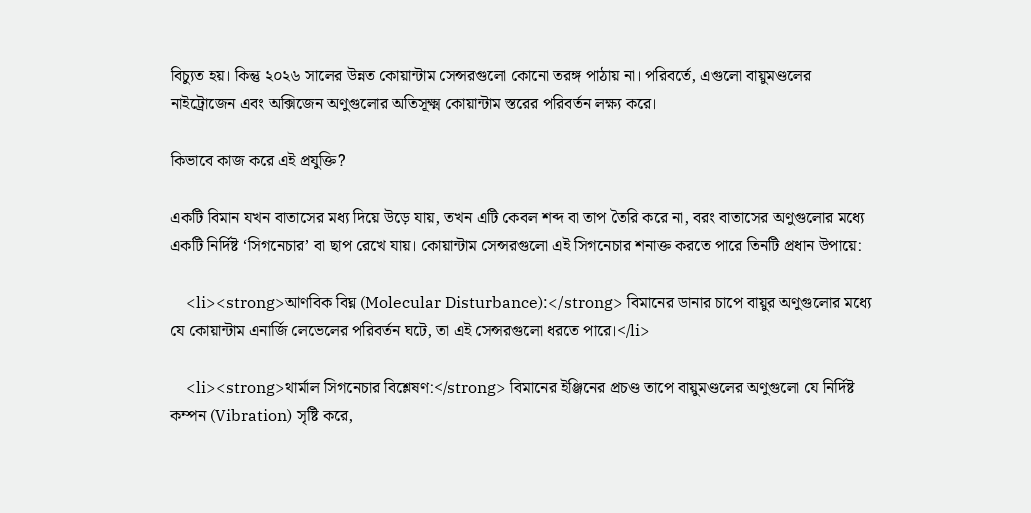বিচ্যুত হয়। কিন্তু ২০২৬ সালের উন্নত কোয়ান্টাম সেন্সরগুলো কোনো তরঙ্গ পাঠায় না। পরিবর্তে, এগুলো বায়ুমণ্ডলের নাইট্রোজেন এবং অক্সিজেন অণুগুলোর অতিসূক্ষ্ম কোয়ান্টাম স্তরের পরিবর্তন লক্ষ্য করে।

কিভাবে কাজ করে এই প্রযুক্তি?

একটি বিমান যখন বাতাসের মধ্য দিয়ে উড়ে যায়, তখন এটি কেবল শব্দ বা তাপ তৈরি করে না, বরং বাতাসের অণুগুলোর মধ্যে একটি নির্দিষ্ট ‘সিগনেচার’ বা ছাপ রেখে যায়। কোয়ান্টাম সেন্সরগুলো এই সিগনেচার শনাক্ত করতে পারে তিনটি প্রধান উপায়ে:

    <li><strong>আণবিক বিঘ্ন (Molecular Disturbance):</strong> বিমানের ডানার চাপে বায়ুর অণুগুলোর মধ্যে যে কোয়ান্টাম এনার্জি লেভেলের পরিবর্তন ঘটে, তা এই সেন্সরগুলো ধরতে পারে।</li>

    <li><strong>থার্মাল সিগনেচার বিশ্লেষণ:</strong> বিমানের ইঞ্জিনের প্রচণ্ড তাপে বায়ুমণ্ডলের অণুগুলো যে নির্দিষ্ট কম্পন (Vibration) সৃষ্টি করে,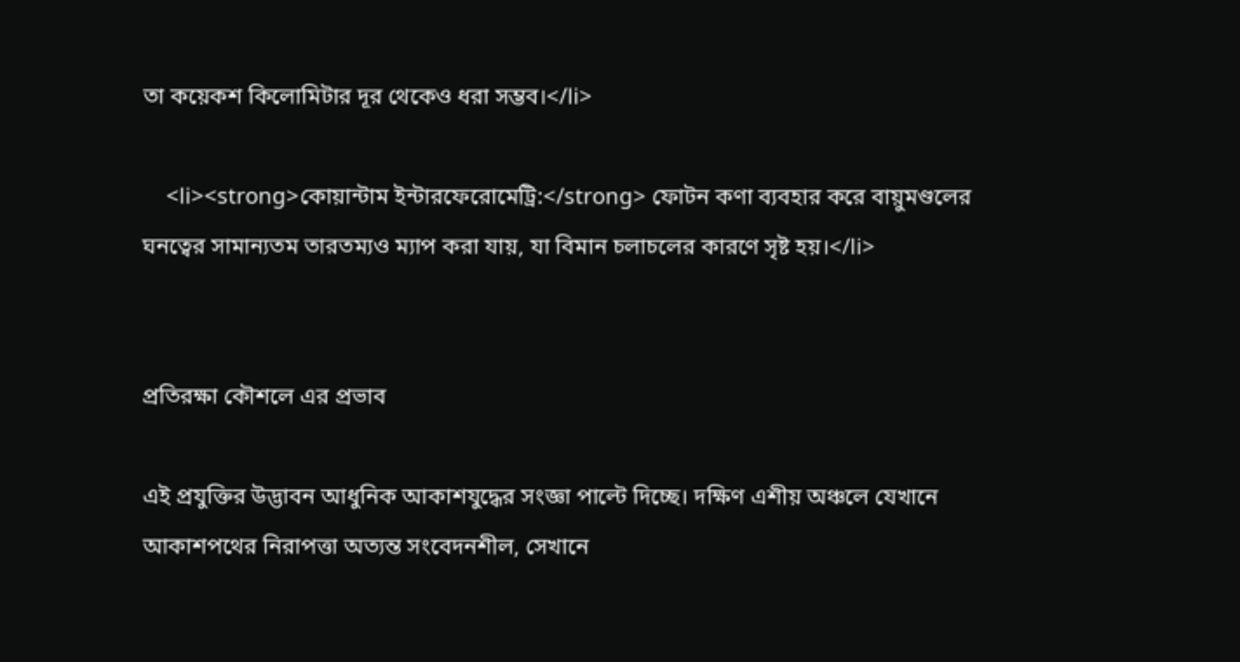তা কয়েকশ কিলোমিটার দূর থেকেও ধরা সম্ভব।</li>

    <li><strong>কোয়ান্টাম ইন্টারফেরোমেট্রি:</strong> ফোটন কণা ব্যবহার করে বায়ুমণ্ডলের ঘনত্বের সামান্যতম তারতম্যও ম্যাপ করা যায়, যা বিমান চলাচলের কারণে সৃষ্ট হয়।</li>


প্রতিরক্ষা কৌশলে এর প্রভাব

এই প্রযুক্তির উদ্ভাবন আধুনিক আকাশযুদ্ধের সংজ্ঞা পাল্টে দিচ্ছে। দক্ষিণ এশীয় অঞ্চলে যেখানে আকাশপথের নিরাপত্তা অত্যন্ত সংবেদনশীল, সেখানে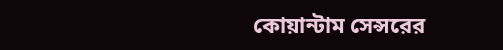কোয়ান্টাম সেন্সরের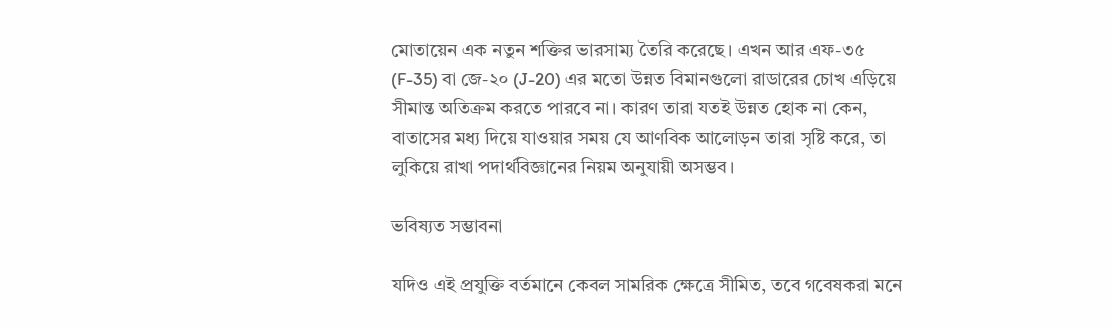মোতায়েন এক নতুন শক্তির ভারসাম্য তৈরি করেছে। এখন আর এফ-৩৫ (F-35) বা জে-২০ (J-20) এর মতো উন্নত বিমানগুলো রাডারের চোখ এড়িয়ে সীমান্ত অতিক্রম করতে পারবে না। কারণ তারা যতই উন্নত হোক না কেন, বাতাসের মধ্য দিয়ে যাওয়ার সময় যে আণবিক আলোড়ন তারা সৃষ্টি করে, তা লুকিয়ে রাখা পদার্থবিজ্ঞানের নিয়ম অনুযায়ী অসম্ভব।

ভবিষ্যত সম্ভাবনা

যদিও এই প্রযুক্তি বর্তমানে কেবল সামরিক ক্ষেত্রে সীমিত, তবে গবেষকরা মনে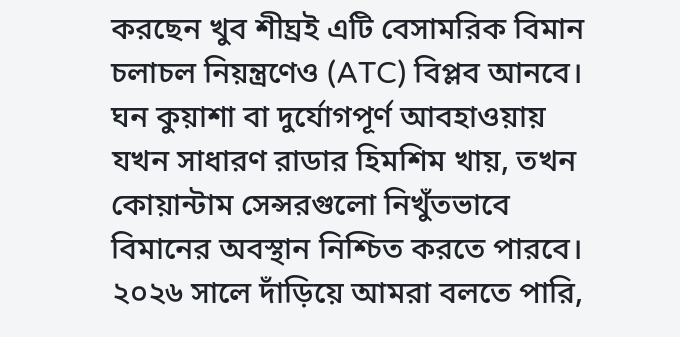করছেন খুব শীঘ্রই এটি বেসামরিক বিমান চলাচল নিয়ন্ত্রণেও (ATC) বিপ্লব আনবে। ঘন কুয়াশা বা দুর্যোগপূর্ণ আবহাওয়ায় যখন সাধারণ রাডার হিমশিম খায়, তখন কোয়ান্টাম সেন্সরগুলো নিখুঁতভাবে বিমানের অবস্থান নিশ্চিত করতে পারবে। ২০২৬ সালে দাঁড়িয়ে আমরা বলতে পারি,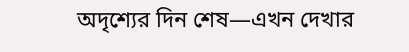অদৃশ্যের দিন শেষ—এখন দেখার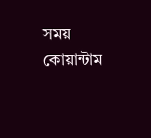সময় কোয়ান্টাম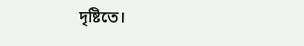দৃষ্টিতে।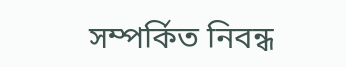সম্পর্কিত নিবন্ধ